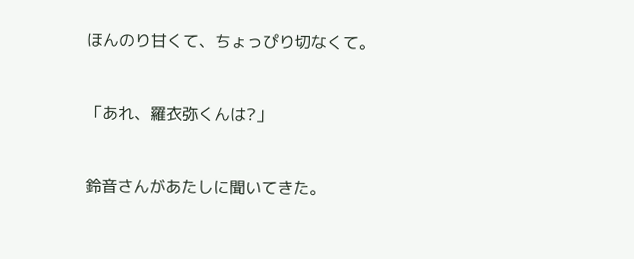ほんのり甘くて、ちょっぴり切なくて。


「あれ、羅衣弥くんは?」


鈴音さんがあたしに聞いてきた。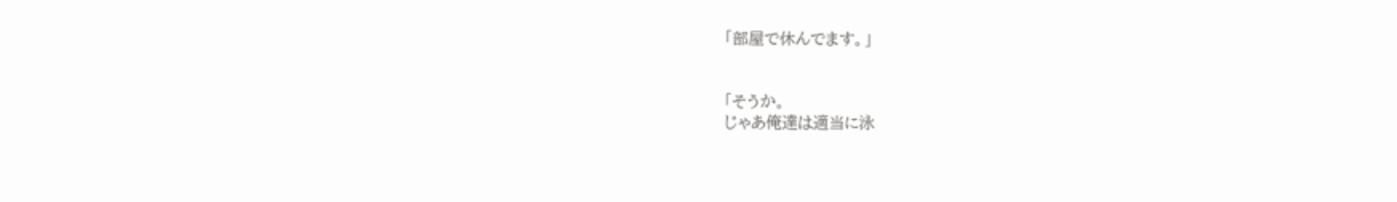「部屋で休んでます。」


「そうか。
じゃあ俺達は適当に泳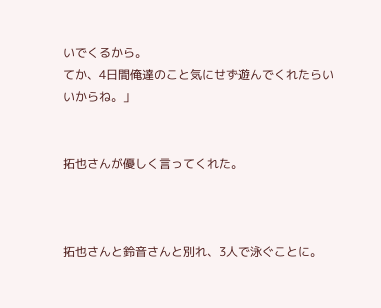いでくるから。
てか、4日間俺達のこと気にせず遊んでくれたらいいからね。」


拓也さんが優しく言ってくれた。



拓也さんと鈴音さんと別れ、3人で泳ぐことに。